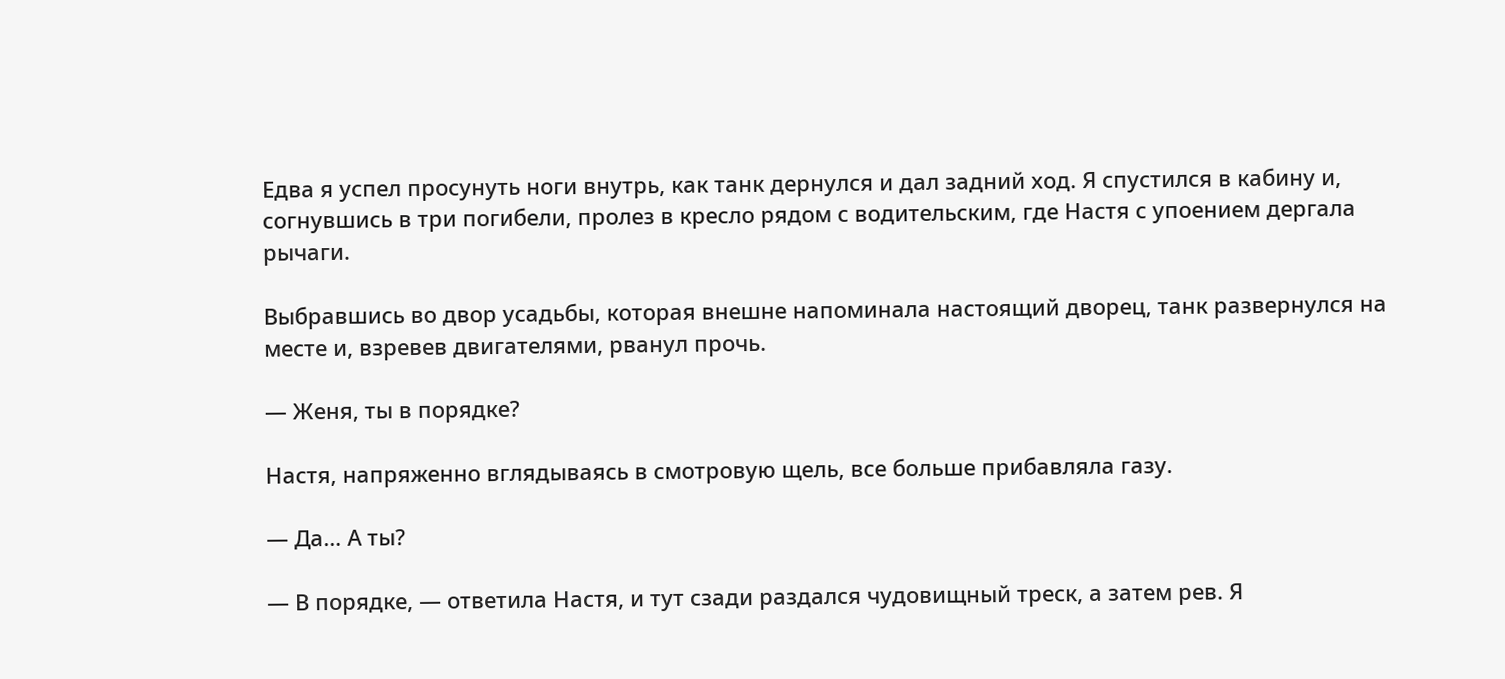Едва я успел просунуть ноги внутрь, как танк дернулся и дал задний ход. Я спустился в кабину и, согнувшись в три погибели, пролез в кресло рядом с водительским, где Настя с упоением дергала рычаги.

Выбравшись во двор усадьбы, которая внешне напоминала настоящий дворец, танк развернулся на месте и, взревев двигателями, рванул прочь.

— Женя, ты в порядке?

Настя, напряженно вглядываясь в смотровую щель, все больше прибавляла газу.

— Да… А ты?

— В порядке, — ответила Настя, и тут сзади раздался чудовищный треск, а затем рев. Я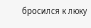бросился к люку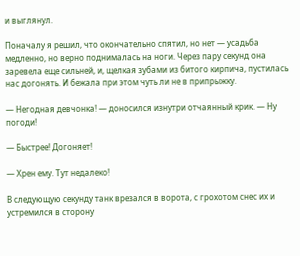и выглянул.

Поначалу я решил, что окончательно спятил, но нет — усадьба медленно, но верно поднималась на ноги. Через пару секунд она заревела еще сильней, и, щелкая зубами из битого кирпича, пустилась нас догонять. И бежала при этом чуть ли не в припрыжку.

— Негодная девчонка! — доносился изнутри отчаянный крик. — Ну погоди!

— Быстрее! Догоняет!

— Хрен ему. Тут недалеко!

В следующую секунду танк врезался в ворота, с грохотом снес их и устремился в сторону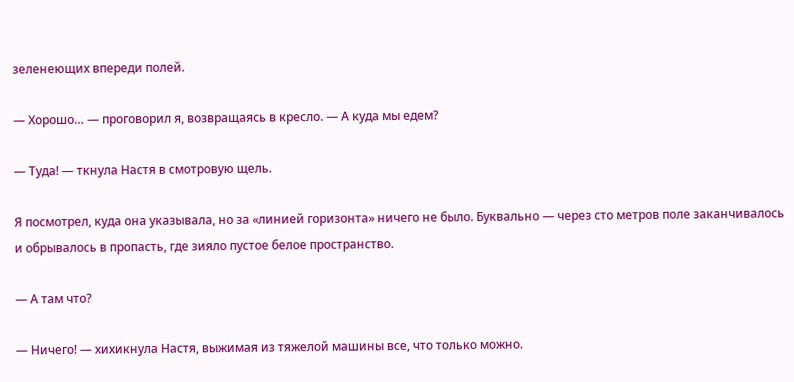зеленеющих впереди полей.

— Хорошо… — проговорил я, возвращаясь в кресло. — А куда мы едем?

— Туда! — ткнула Настя в смотровую щель.

Я посмотрел, куда она указывала, но за «линией горизонта» ничего не было. Буквально — через сто метров поле заканчивалось и обрывалось в пропасть, где зияло пустое белое пространство.

— А там что?

— Ничего! — хихикнула Настя, выжимая из тяжелой машины все, что только можно.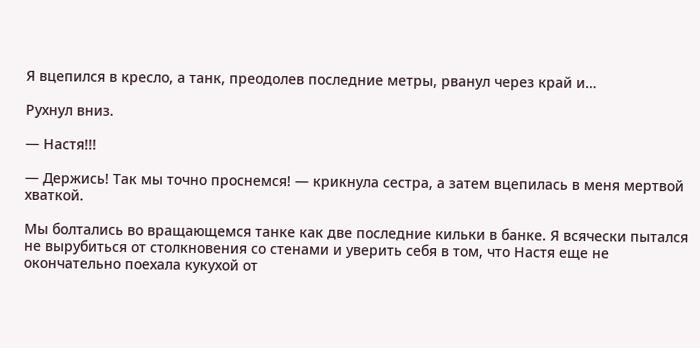Я вцепился в кресло, а танк, преодолев последние метры, рванул через край и…

Рухнул вниз.

— Настя!!!

— Держись! Так мы точно проснемся! — крикнула сестра, а затем вцепилась в меня мертвой хваткой.

Мы болтались во вращающемся танке как две последние кильки в банке. Я всячески пытался не вырубиться от столкновения со стенами и уверить себя в том, что Настя еще не окончательно поехала кукухой от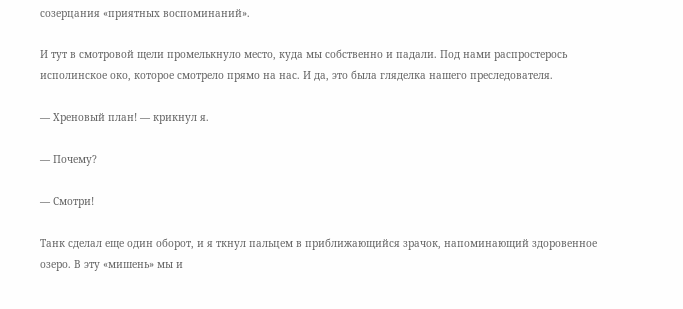созерцания «приятных воспоминаний».

И тут в смотровой щели промелькнуло место, куда мы собственно и падали. Под нами распростерось исполинское око, которое смотрело прямо на нас. И да, это была гляделка нашего преследователя.

— Хреновый план! — крикнул я.

— Почему?

— Смотри!

Танк сделал еще один оборот, и я ткнул пальцем в приближающийся зрачок, напоминающий здоровенное озеро. В эту «мишень» мы и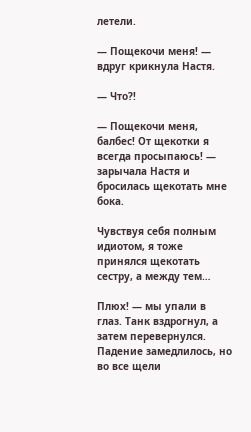летели.

— Пощекочи меня! — вдруг крикнула Настя.

— Что?!

— Пощекочи меня, балбес! От щекотки я всегда просыпаюсь! — зарычала Настя и бросилась щекотать мне бока.

Чувствуя себя полным идиотом, я тоже принялся щекотать сестру, а между тем…

Плюх! — мы упали в глаз. Танк вздрогнул, а затем перевернулся. Падение замедлилось, но во все щели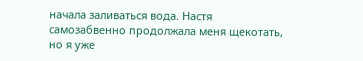начала заливаться вода. Настя самозабвенно продолжала меня щекотать, но я уже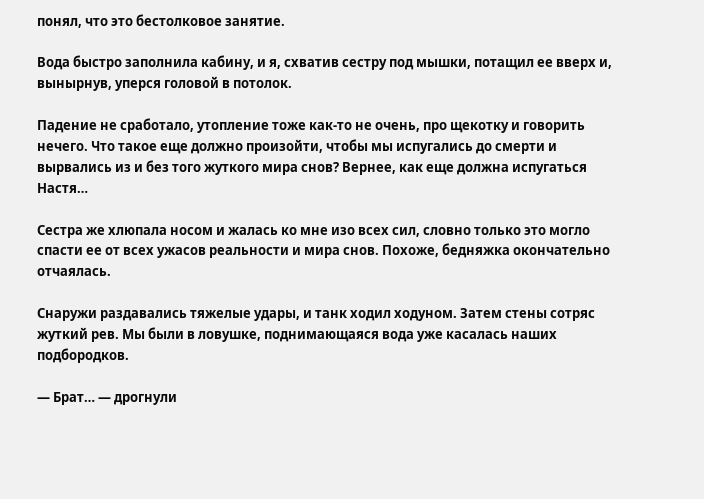понял, что это бестолковое занятие.

Вода быстро заполнила кабину, и я, схватив сестру под мышки, потащил ее вверх и, вынырнув, уперся головой в потолок.

Падение не сработало, утопление тоже как-то не очень, про щекотку и говорить нечего. Что такое еще должно произойти, чтобы мы испугались до смерти и вырвались из и без того жуткого мира снов? Вернее, как еще должна испугаться Настя…

Сестра же хлюпала носом и жалась ко мне изо всех сил, словно только это могло спасти ее от всех ужасов реальности и мира снов. Похоже, бедняжка окончательно отчаялась.

Снаружи раздавались тяжелые удары, и танк ходил ходуном. Затем стены сотряс жуткий рев. Мы были в ловушке, поднимающаяся вода уже касалась наших подбородков.

— Брат… — дрогнули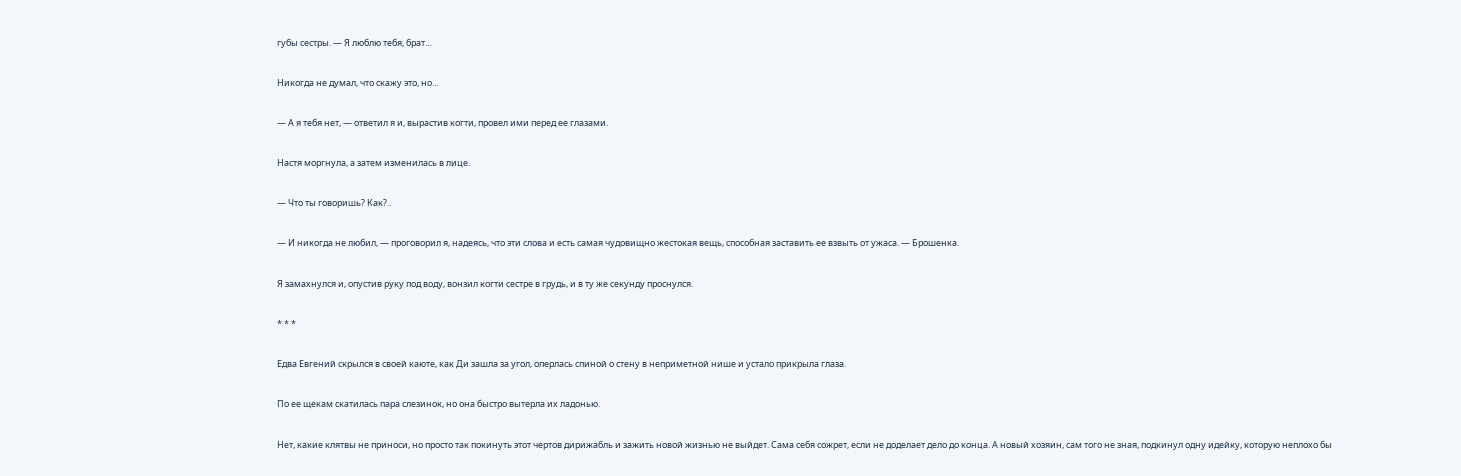губы сестры. — Я люблю тебя, брат…

Никогда не думал, что скажу это, но…

— А я тебя нет, — ответил я и, вырастив когти, провел ими перед ее глазами.

Настя моргнула, а затем изменилась в лице.

— Что ты говоришь? Как?..

— И никогда не любил, — проговорил я, надеясь, что эти слова и есть самая чудовищно жестокая вещь, способная заставить ее взвыть от ужаса. — Брошенка.

Я замахнулся и, опустив руку под воду, вонзил когти сестре в грудь, и в ту же секунду проснулся.

* * *

Едва Евгений скрылся в своей каюте, как Ди зашла за угол, оперлась спиной о стену в неприметной нише и устало прикрыла глаза.

По ее щекам скатилась пара слезинок, но она быстро вытерла их ладонью.

Нет, какие клятвы не приноси, но просто так покинуть этот чертов дирижабль и зажить новой жизнью не выйдет. Сама себя сожрет, если не доделает дело до конца. А новый хозяин, сам того не зная, подкинул одну идейку, которую неплохо бы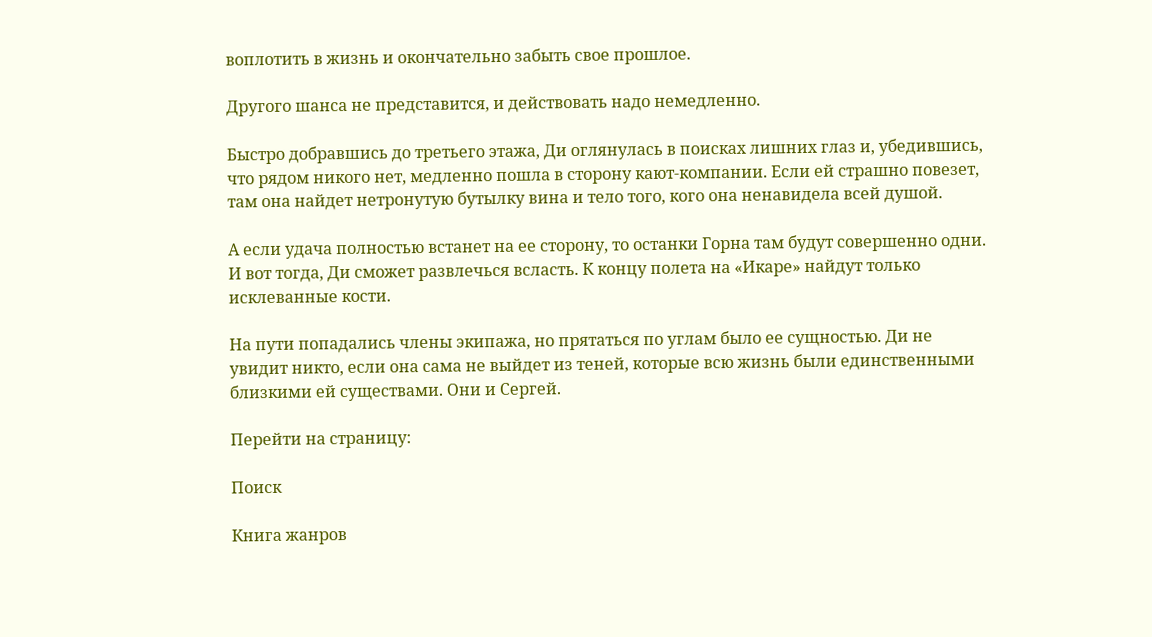воплотить в жизнь и окончательно забыть свое прошлое.

Другого шанса не представится, и действовать надо немедленно.

Быстро добравшись до третьего этажа, Ди оглянулась в поисках лишних глаз и, убедившись, что рядом никого нет, медленно пошла в сторону кают-компании. Если ей страшно повезет, там она найдет нетронутую бутылку вина и тело того, кого она ненавидела всей душой.

А если удача полностью встанет на ее сторону, то останки Горна там будут совершенно одни. И вот тогда, Ди сможет развлечься всласть. К концу полета на «Икаре» найдут только исклеванные кости.

На пути попадались члены экипажа, но прятаться по углам было ее сущностью. Ди не увидит никто, если она сама не выйдет из теней, которые всю жизнь были единственными близкими ей существами. Они и Сергей.

Перейти на страницу:

Поиск

Книга жанров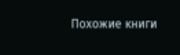Похожие книги